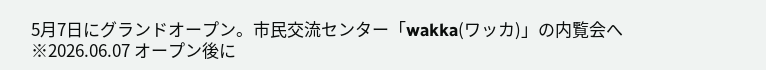5月7日にグランドオープン。市民交流センター「wakka(ワッカ)」の内覧会へ
※2026.06.07 オープン後に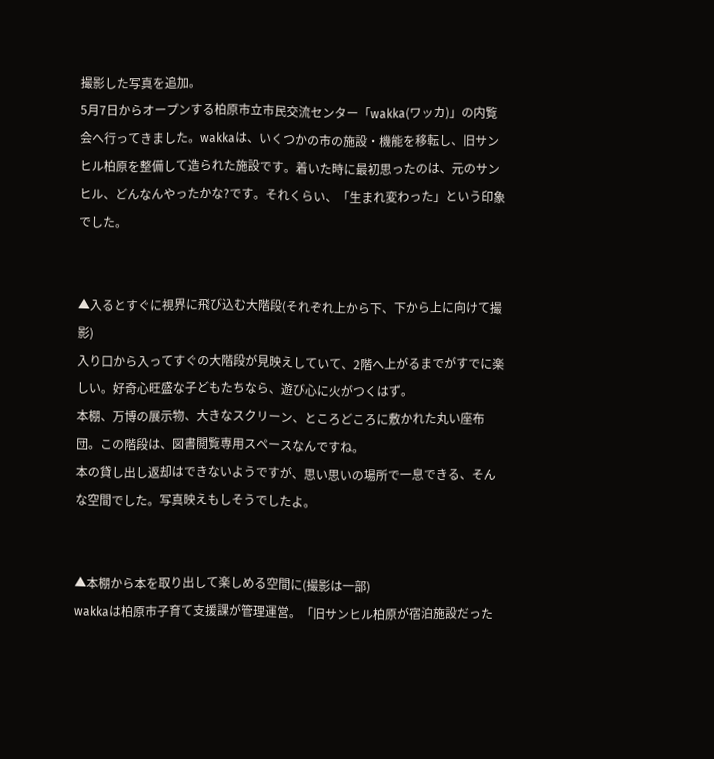撮影した写真を追加。
5月7日からオープンする柏原市立市民交流センター「wakka(ワッカ)」の内覧会へ行ってきました。wakkaは、いくつかの市の施設・機能を移転し、旧サンヒル柏原を整備して造られた施設です。着いた時に最初思ったのは、元のサンヒル、どんなんやったかな?です。それくらい、「生まれ変わった」という印象でした。


▲入るとすぐに視界に飛び込む大階段(それぞれ上から下、下から上に向けて撮影)
入り口から入ってすぐの大階段が見映えしていて、2階へ上がるまでがすでに楽しい。好奇心旺盛な子どもたちなら、遊び心に火がつくはず。
本棚、万博の展示物、大きなスクリーン、ところどころに敷かれた丸い座布団。この階段は、図書閲覧専用スペースなんですね。
本の貸し出し返却はできないようですが、思い思いの場所で一息できる、そんな空間でした。写真映えもしそうでしたよ。


▲本棚から本を取り出して楽しめる空間に(撮影は一部)
wakkaは柏原市子育て支援課が管理運営。「旧サンヒル柏原が宿泊施設だった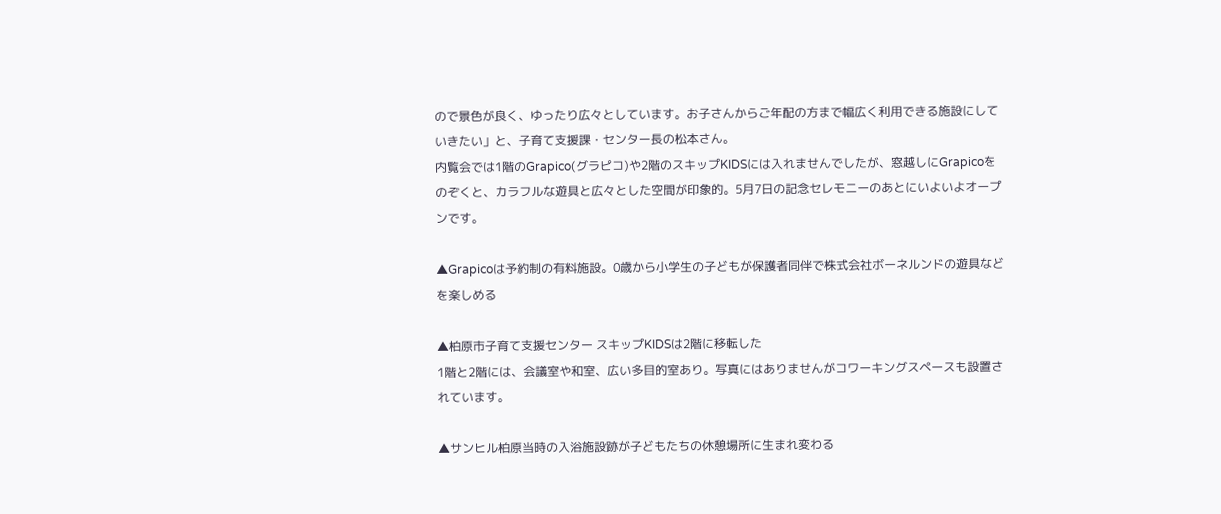ので景色が良く、ゆったり広々としています。お子さんからご年配の方まで幅広く利用できる施設にしていきたい」と、子育て支援課・センター長の松本さん。
内覧会では1階のGrapico(グラピコ)や2階のスキップKIDSには入れませんでしたが、窓越しにGrapicoをのぞくと、カラフルな遊具と広々とした空間が印象的。5月7日の記念セレモニーのあとにいよいよオープンです。

▲Grapicoは予約制の有料施設。0歳から小学生の子どもが保護者同伴で株式会社ボーネルンドの遊具などを楽しめる

▲柏原市子育て支援センター スキップKIDSは2階に移転した
1階と2階には、会議室や和室、広い多目的室あり。写真にはありませんがコワーキングスペースも設置されています。

▲サンヒル柏原当時の入浴施設跡が子どもたちの休憩場所に生まれ変わる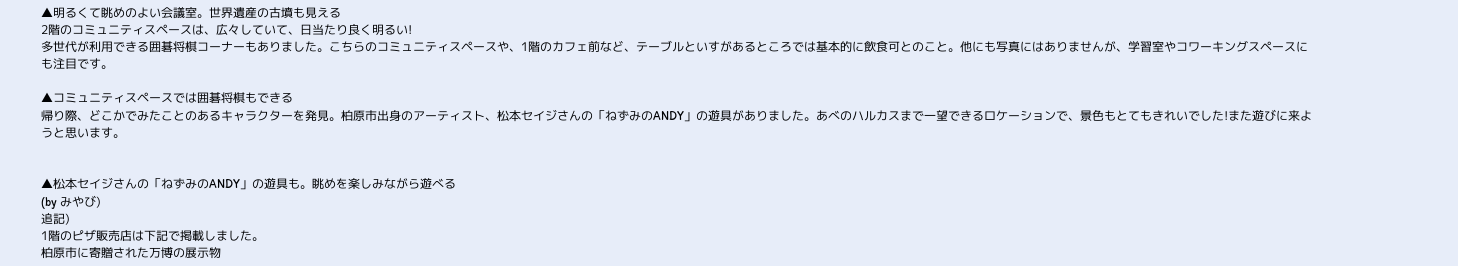▲明るくて眺めのよい会議室。世界遺産の古墳も見える
2階のコミュニティスペースは、広々していて、日当たり良く明るい!
多世代が利用できる囲碁将棋コーナーもありました。こちらのコミュニティスペースや、1階のカフェ前など、テーブルといすがあるところでは基本的に飲食可とのこと。他にも写真にはありませんが、学習室やコワーキングスペースにも注目です。

▲コミュニティスペースでは囲碁将棋もできる
帰り際、どこかでみたことのあるキャラクターを発見。柏原市出身のアーティスト、松本セイジさんの「ねずみのANDY」の遊具がありました。あべのハルカスまで一望できるロケーションで、景色もとてもきれいでした!また遊びに来ようと思います。


▲松本セイジさんの「ねずみのANDY」の遊具も。眺めを楽しみながら遊べる
(by みやび)
追記)
1階のピザ販売店は下記で掲載しました。
柏原市に寄贈された万博の展示物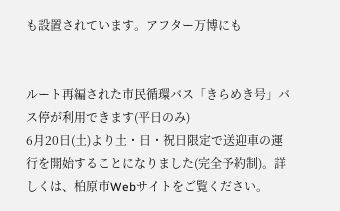も設置されています。アフター万博にも


ルート再編された市民循環バス「きらめき号」バス停が利用できます(平日のみ)
6月20日(土)より土・日・祝日限定で送迎車の運行を開始することになりました(完全予約制)。詳しくは、柏原市Webサイトをご覧ください。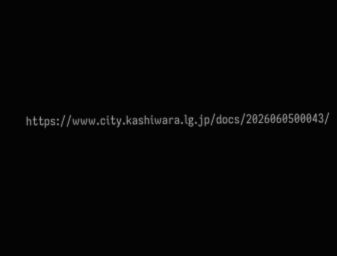https://www.city.kashiwara.lg.jp/docs/2026060500043/